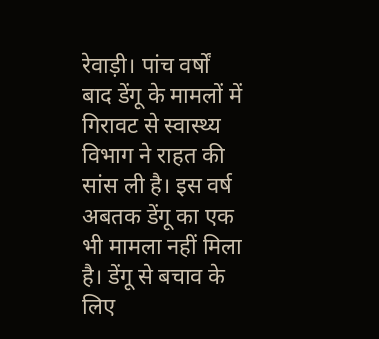रेवाड़ी। पांच वर्षों बाद डेंगू के मामलों में गिरावट से स्वास्थ्य विभाग ने राहत की सांस ली है। इस वर्ष अबतक डेंगू का एक भी मामला नहीं मिला है। डेंगू से बचाव के लिए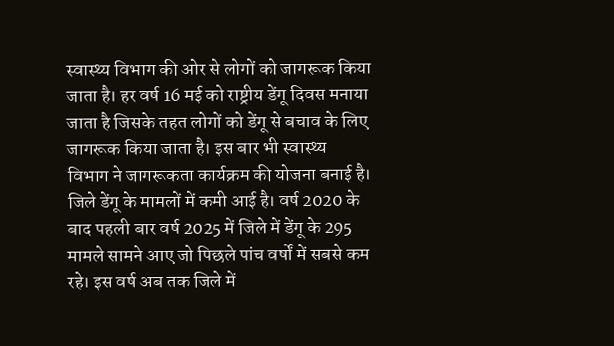स्वास्थ्य विभाग की ओर से लोगों को जागरूक किया जाता है। हर वर्ष 16 मई को राष्ट्रीय डेंगू दिवस मनाया जाता है जिसके तहत लोगों को डेंगू से बचाव के लिए जागरूक किया जाता है। इस बार भी स्वास्थ्य विभाग ने जागरूकता कार्यक्रम की योजना बनाई है।
जिले डेंगू के मामलों में कमी आई है। वर्ष 2020 के बाद पहली बार वर्ष 2025 में जिले में डेंगू के 295 मामले सामने आए जो पिछले पांच वर्षों में सबसे कम रहे। इस वर्ष अब तक जिले में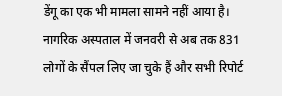डेंगू का एक भी मामला सामने नहीं आया है।
नागरिक अस्पताल में जनवरी से अब तक 831 लोगों के सैंपल लिए जा चुके हैं और सभी रिपोर्ट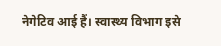नेगेटिव आई हैं। स्वास्थ्य विभाग इसे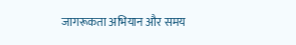जागरूकता अभियान और समय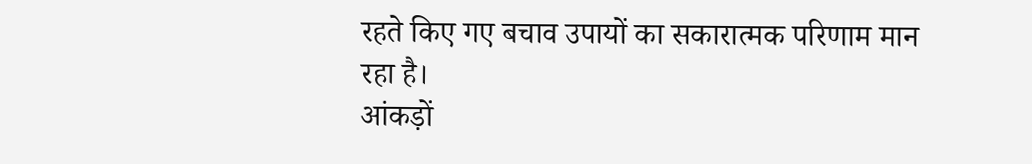रहते किए गए बचाव उपायों का सकारात्मक परिणाम मान रहा है।
आंकड़ों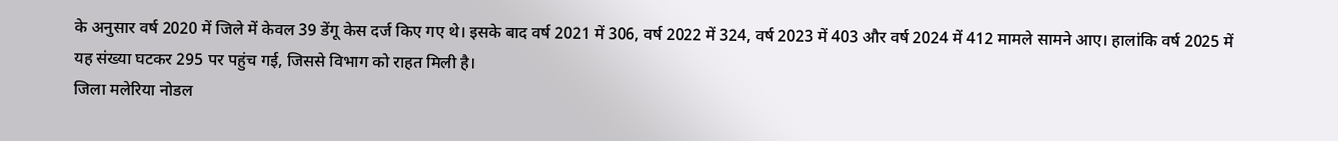के अनुसार वर्ष 2020 में जिले में केवल 39 डेंगू केस दर्ज किए गए थे। इसके बाद वर्ष 2021 में 306, वर्ष 2022 में 324, वर्ष 2023 में 403 और वर्ष 2024 में 412 मामले सामने आए। हालांकि वर्ष 2025 में यह संख्या घटकर 295 पर पहुंच गई, जिससे विभाग को राहत मिली है।
जिला मलेरिया नोडल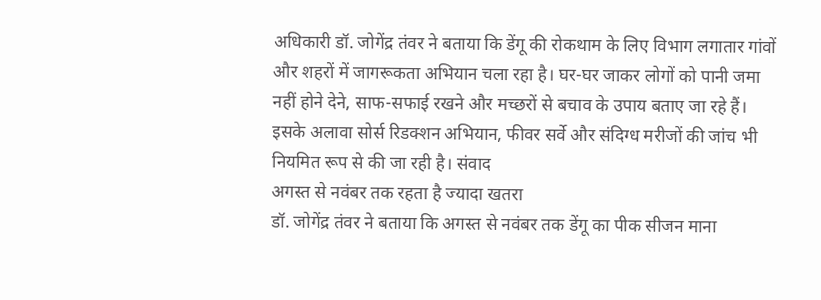अधिकारी डॉ. जोगेंद्र तंवर ने बताया कि डेंगू की रोकथाम के लिए विभाग लगातार गांवों और शहरों में जागरूकता अभियान चला रहा है। घर-घर जाकर लोगों को पानी जमा नहीं होने देने, साफ-सफाई रखने और मच्छरों से बचाव के उपाय बताए जा रहे हैं। इसके अलावा सोर्स रिडक्शन अभियान, फीवर सर्वे और संदिग्ध मरीजों की जांच भी नियमित रूप से की जा रही है। संवाद
अगस्त से नवंबर तक रहता है ज्यादा खतरा
डॉ. जोगेंद्र तंवर ने बताया कि अगस्त से नवंबर तक डेंगू का पीक सीजन माना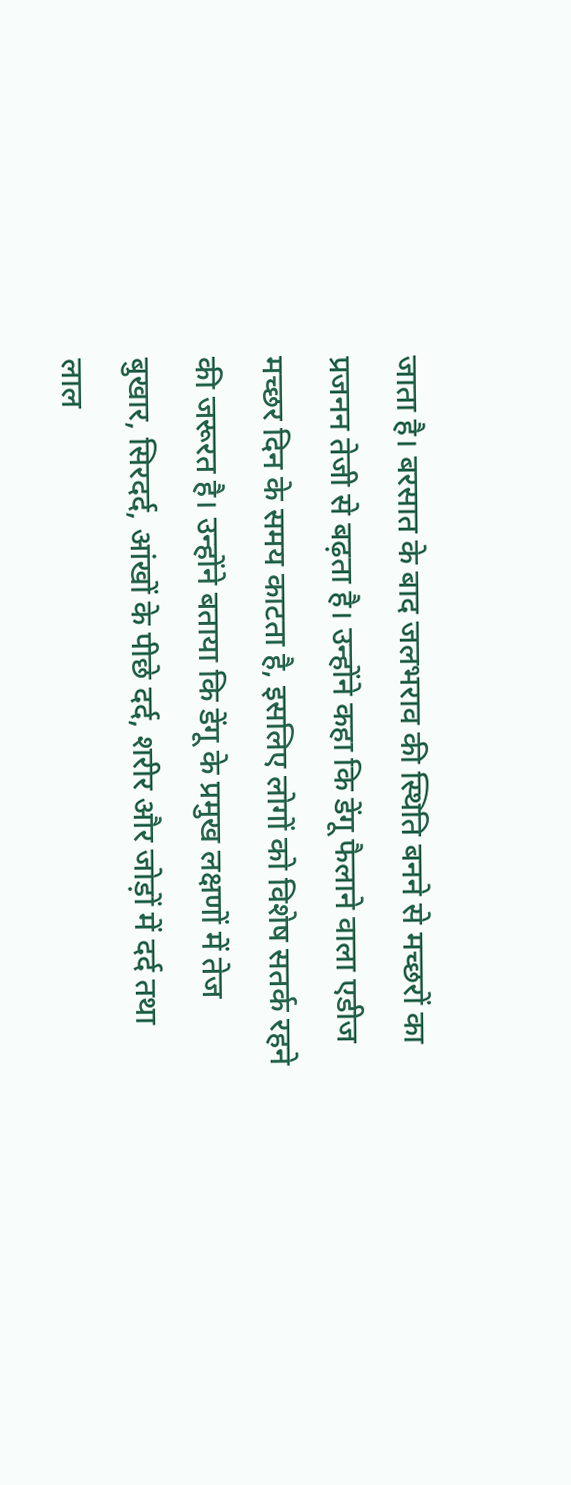जाता है। बरसात के बाद जलभराव की स्थिति बनने से मच्छरों का प्रजनन तेजी से बढ़ता है। उन्होंने कहा कि डेंगू फैलाने वाला एडीज मच्छर दिन के समय काटता है, इसलिए लोगों को विशेष सतर्क रहने की जरूरत है। उन्होंने बताया कि डेंगू के प्रमुख लक्षणों में तेज बुखार, सिरदर्द, आंखों के पीछे दर्द, शरीर और जोड़ों में दर्द तथा लाल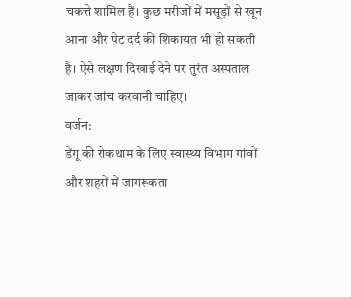चकत्ते शामिल हैं। कुछ मरीजों में मसूड़ों से खून आना और पेट दर्द की शिकायत भी हो सकती है। ऐसे लक्षण दिखाई देने पर तुरंत अस्पताल जाकर जांच करवानी चाहिए।
वर्जन:
डेंगू की रोकथाम के लिए स्वास्थ्य विभाग गांवों और शहरों में जागरूकता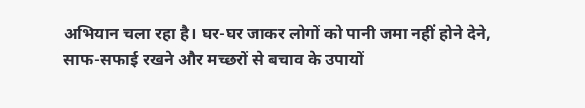अभियान चला रहा है। घर-घर जाकर लोगों को पानी जमा नहीं होने देने, साफ-सफाई रखने और मच्छरों से बचाव के उपायों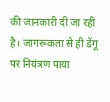की जानकारी दी जा रही है। जागरूकता से ही डेंगू पर नियंत्रण पाया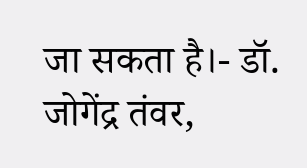जा सकता है।- डॉ. जोगेंद्र तंवर,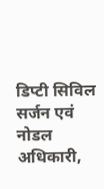डिप्टी सिविल सर्जन एवं नोडल अधिकारी,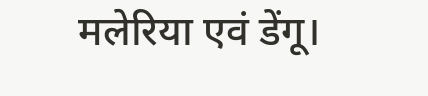मलेरिया एवं डेंगू।